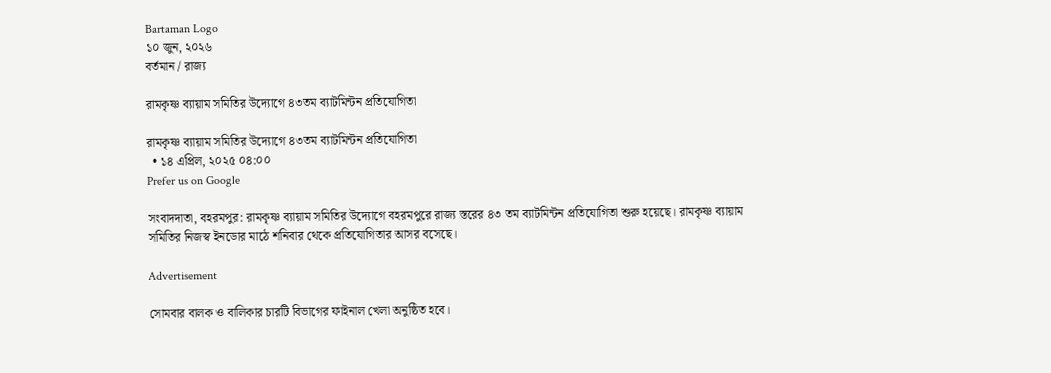Bartaman Logo
১০ জুন, ২০২৬
বর্তমান / রাজ্য

রামকৃষ্ণ ব্যায়াম সমিতির উদ্যোগে ৪৩তম ব্যাটমিন্টন প্রতিযোগিতা

রামকৃষ্ণ ব্যায়াম সমিতির উদ্যোগে ৪৩তম ব্যাটমিন্টন প্রতিযোগিতা
  • ১৪ এপ্রিল, ২০২৫ ০৪:০০
Prefer us on Google

সংবাদদাতা, বহরমপুর: রামকৃষ্ণ ব্যায়াম সমিতির উদ্যোগে বহরমপুরে রাজ্য স্তরের ৪৩ তম ব্যাটমিন্টন প্রতিযোগিতা শুরু হয়েছে। রামকৃষ্ণ ব্যায়াম সমিতির নিজস্ব ইনডোর মাঠে শনিবার থেকে প্রতিযোগিতার আসর বসেছে।

Advertisement

সোমবার বালক ও বালিকার চারটি বিভাগের ফাইনাল খেলা অনুষ্ঠিত হবে।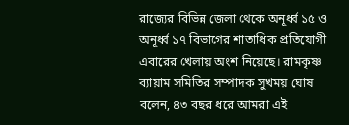রাজ্যের বিভিন্ন জেলা থেকে অনূর্ধ্ব ১৫ ও অনূর্ধ্ব ১৭ বিভাগের শাতাধিক প্রতিযোগী এবারের খেলায় অংশ নিয়েছে। রামকৃষ্ণ ব্যায়াম সমিতির সম্পাদক সুখময় ঘোষ বলেন, ৪৩ বছর ধরে আমরা এই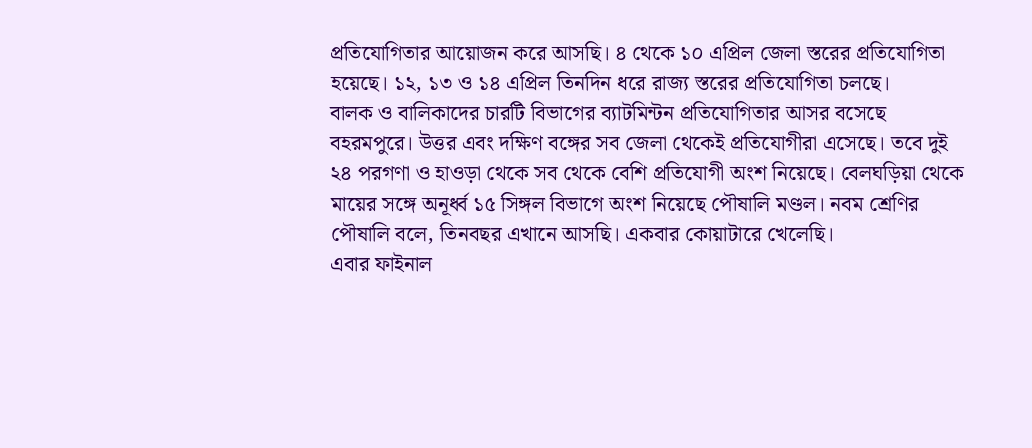প্রতিযোগিতার আয়োজন করে আসছি। ৪ থেকে ১০ এপ্রিল জেলা স্তরের প্রতিযোগিতা হয়েছে। ১২, ১৩ ও ১৪ এপ্রিল তিনদিন ধরে রাজ্য স্তরের প্রতিযোগিতা চলছে।
বালক ও বালিকাদের চারটি বিভাগের ব্যাটমিন্টন প্রতিযোগিতার আসর বসেছে বহরমপুরে। উত্তর এবং দক্ষিণ বঙ্গের সব জেলা থেকেই প্রতিযোগীরা এসেছে। তবে দুই ২৪ পরগণা ও হাওড়া থেকে সব থেকে বেশি প্রতিযোগী অংশ নিয়েছে। বেলঘড়িয়া থেকে মায়ের সঙ্গে অনূর্ধ্ব ১৫ সিঙ্গল বিভাগে অংশ নিয়েছে পৌষালি মণ্ডল। নবম শ্রেণির পৌষালি বলে, তিনবছর এখানে আসছি। একবার কোয়াটারে খেলেছি।
এবার ফাইনাল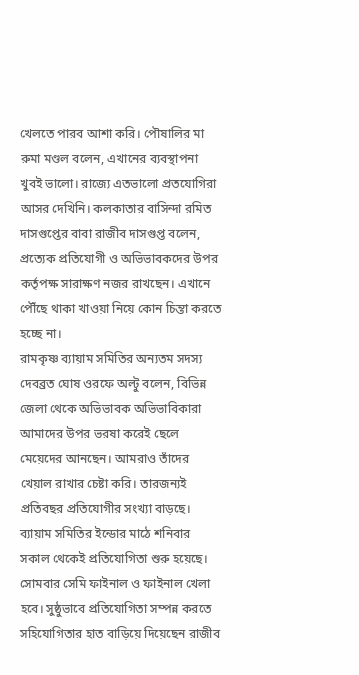খেলতে পারব আশা করি। পৌষালির মা রুমা মণ্ডল বলেন, এখানের ব্যবস্থাপনা খুবই ভালো। রাজ্যে এতভালো প্রতযোগিরা আসর দেখিনি। কলকাতার বাসিন্দা রমিত দাসগুপ্তের বাবা রাজীব দাসগুপ্ত বলেন, প্রত্যেক প্রতিযোগী ও অভিভাবকদের উপর কর্তৃপক্ষ সারাক্ষণ নজর রাখছেন। এখানে পৌঁছে থাকা খাওয়া নিয়ে কোন চিন্তা করতে হচ্ছে না।
রামকৃষ্ণ ব্যায়াম সমিতির অন্যতম সদস্য দেবব্রত ঘোষ ওরফে অল্টু বলেন, বিভিন্ন জেলা থেকে অভিভাবক অভিভাবিকারা আমাদের উপর ভরষা করেই ছেলে মেয়েদের আনছেন। আমরাও তাঁদের খেয়াল রাখার চেষ্টা করি। তারজন্যই প্রতিবছর প্রতিযোগীর সংখ্যা বাড়ছে।
ব্যায়াম সমিতির ইন্ডোর মাঠে শনিবার সকাল থেকেই প্রতিযোগিতা শুরু হয়েছে। সোমবার সেমি ফাইনাল ও ফাইনাল খেলা হবে। সুষ্ঠুভাবে প্রতিযোগিতা সম্পন্ন করতে সহিযোগিতার হাত বাড়িয়ে দিয়েছেন রাজীব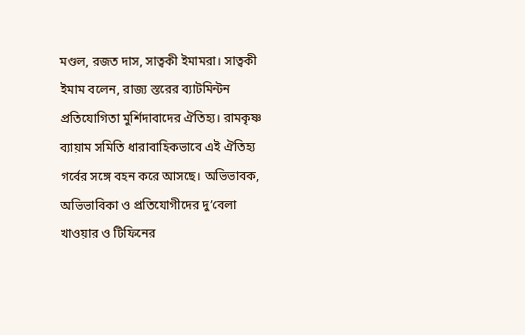মণ্ডল, রজত দাস, সাত্বকী ইমামরা। সাত্বকী ইমাম বলেন, রাজ্য স্তরের ব্যাটমিন্টন প্রতিযোগিতা মুর্শিদাবাদের ঐতিহ্য। রামকৃষ্ণ ব্যায়াম সমিতি ধারাবাহিকভাবে এই ঐতিহ্য গর্বের সঙ্গে বহন করে আসছে। অভিভাবক, অভিভাবিকা ও প্রতিযোগীদের দু’বেলা খাওয়ার ও টিফিনের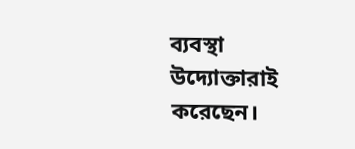ব্যবস্থা উদ্যোক্তারাই করেছেন।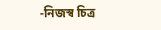-নিজস্ব চিত্র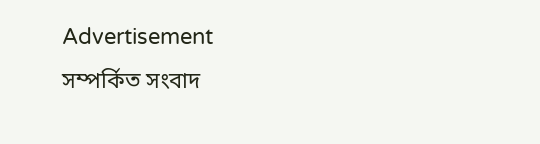Advertisement
সম্পর্কিত সংবাদ